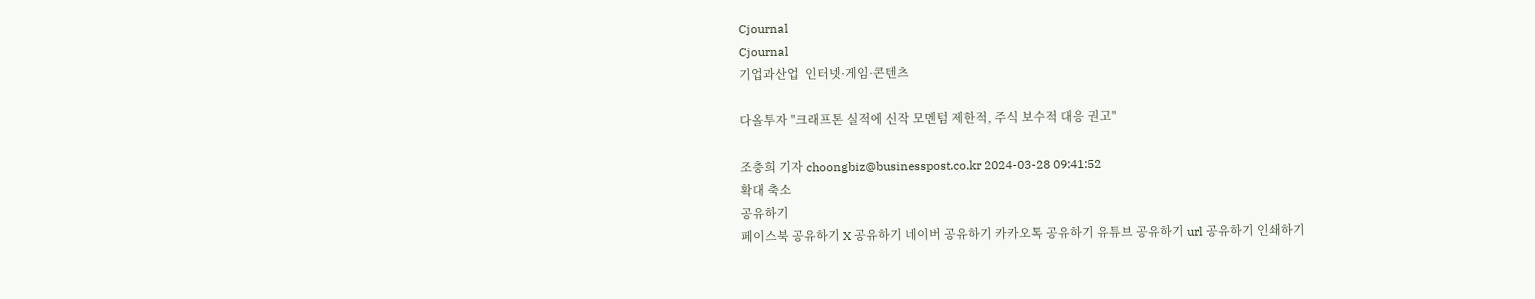Cjournal
Cjournal
기업과산업  인터넷·게임·콘텐츠

다올투자 "크래프톤 실적에 신작 모멘텀 제한적, 주식 보수적 대응 권고"

조충희 기자 choongbiz@businesspost.co.kr 2024-03-28 09:41:52
확대 축소
공유하기
페이스북 공유하기 X 공유하기 네이버 공유하기 카카오톡 공유하기 유튜브 공유하기 url 공유하기 인쇄하기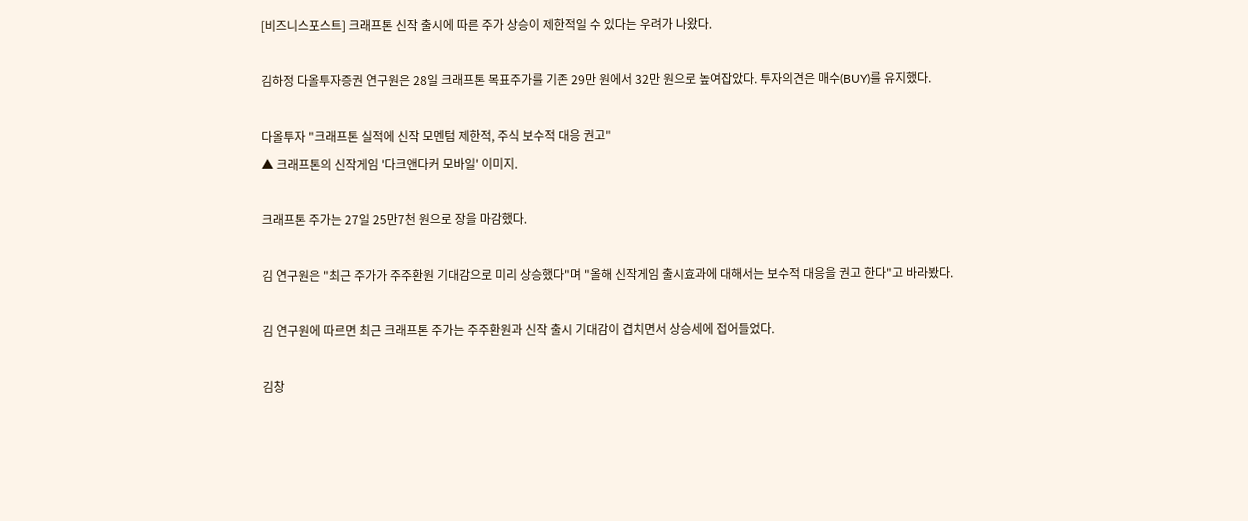[비즈니스포스트] 크래프톤 신작 출시에 따른 주가 상승이 제한적일 수 있다는 우려가 나왔다.

김하정 다올투자증권 연구원은 28일 크래프톤 목표주가를 기존 29만 원에서 32만 원으로 높여잡았다. 투자의견은 매수(BUY)를 유지했다.

다올투자 "크래프톤 실적에 신작 모멘텀 제한적, 주식 보수적 대응 권고"
▲ 크래프톤의 신작게임 '다크앤다커 모바일' 이미지.

크래프톤 주가는 27일 25만7천 원으로 장을 마감했다.

김 연구원은 "최근 주가가 주주환원 기대감으로 미리 상승했다"며 "올해 신작게임 출시효과에 대해서는 보수적 대응을 권고 한다"고 바라봤다.

김 연구원에 따르면 최근 크래프톤 주가는 주주환원과 신작 출시 기대감이 겹치면서 상승세에 접어들었다.

김창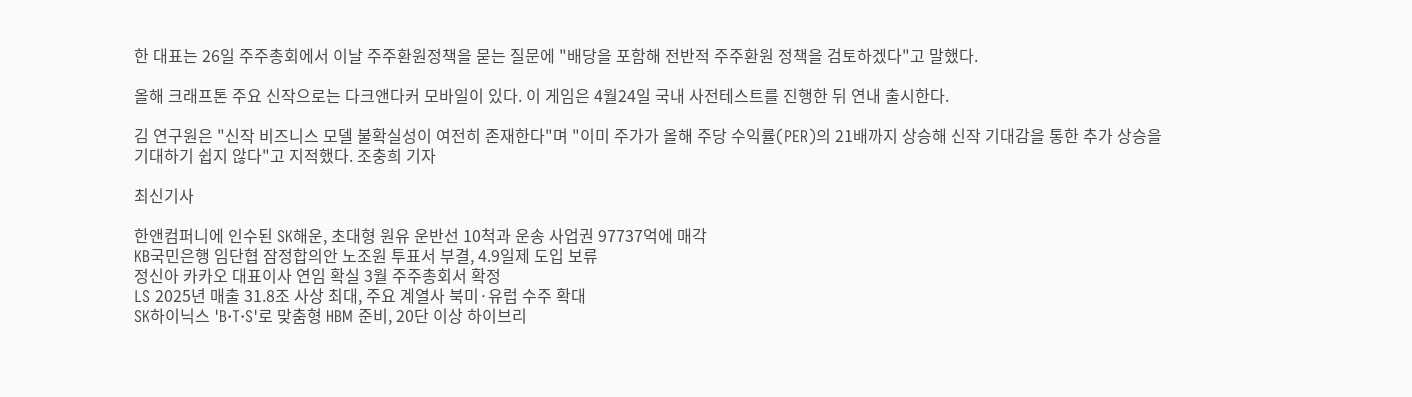한 대표는 26일 주주총회에서 이날 주주환원정책을 묻는 질문에 "배당을 포함해 전반적 주주환원 정책을 검토하겠다"고 말했다.

올해 크래프톤 주요 신작으로는 다크앤다커 모바일이 있다. 이 게임은 4월24일 국내 사전테스트를 진행한 뒤 연내 출시한다.

김 연구원은 "신작 비즈니스 모델 불확실성이 여전히 존재한다"며 "이미 주가가 올해 주당 수익률(PER)의 21배까지 상승해 신작 기대감을 통한 추가 상승을 기대하기 쉽지 않다"고 지적했다. 조충희 기자

최신기사

한앤컴퍼니에 인수된 SK해운, 초대형 원유 운반선 10척과 운송 사업권 97737억에 매각
KB국민은행 임단협 잠정합의안 노조원 투표서 부결, 4.9일제 도입 보류
정신아 카카오 대표이사 연임 확실 3월 주주총회서 확정
LS 2025년 매출 31.8조 사상 최대, 주요 계열사 북미·유럽 수주 확대
SK하이닉스 'B·T·S'로 맞춤형 HBM 준비, 20단 이상 하이브리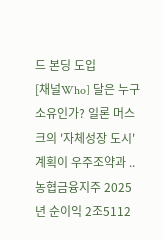드 본딩 도입
[채널Who] 달은 누구 소유인가? 일론 머스크의 '자체성장 도시' 계획이 우주조약과 ..
농협금융지주 2025년 순이익 2조5112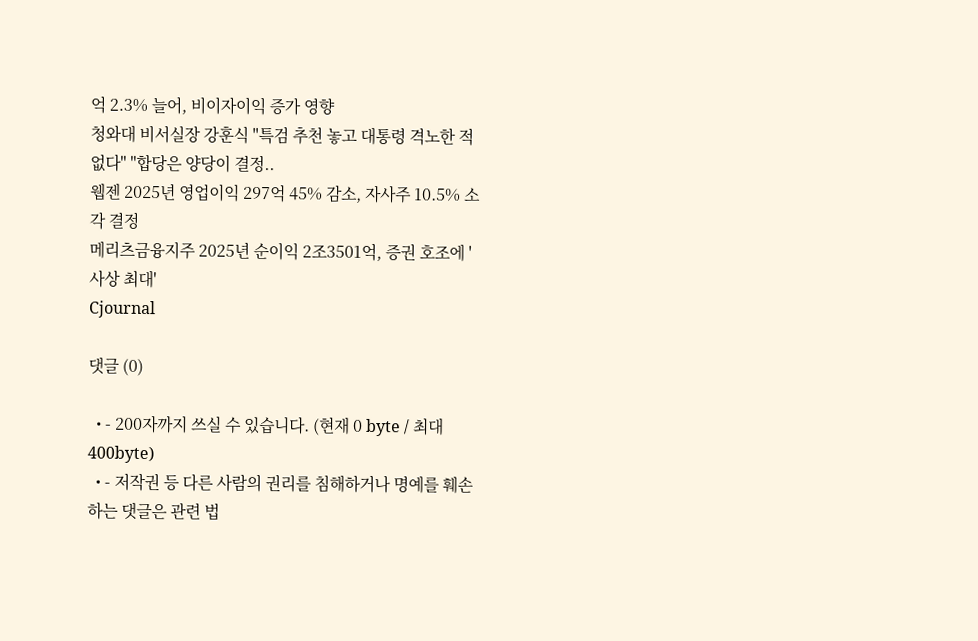억 2.3% 늘어, 비이자이익 증가 영향
청와대 비서실장 강훈식 "특검 추천 놓고 대통령 격노한 적 없다" "합당은 양당이 결정..
웹젠 2025년 영업이익 297억 45% 감소, 자사주 10.5% 소각 결정
메리츠금융지주 2025년 순이익 2조3501억, 증권 호조에 '사상 최대'
Cjournal

댓글 (0)

  • - 200자까지 쓰실 수 있습니다. (현재 0 byte / 최대 400byte)
  • - 저작권 등 다른 사람의 권리를 침해하거나 명예를 훼손하는 댓글은 관련 법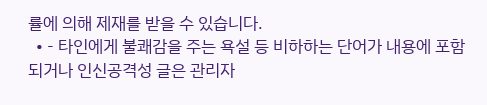률에 의해 제재를 받을 수 있습니다.
  • - 타인에게 불쾌감을 주는 욕설 등 비하하는 단어가 내용에 포함되거나 인신공격성 글은 관리자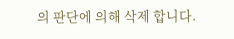의 판단에 의해 삭제 합니다.